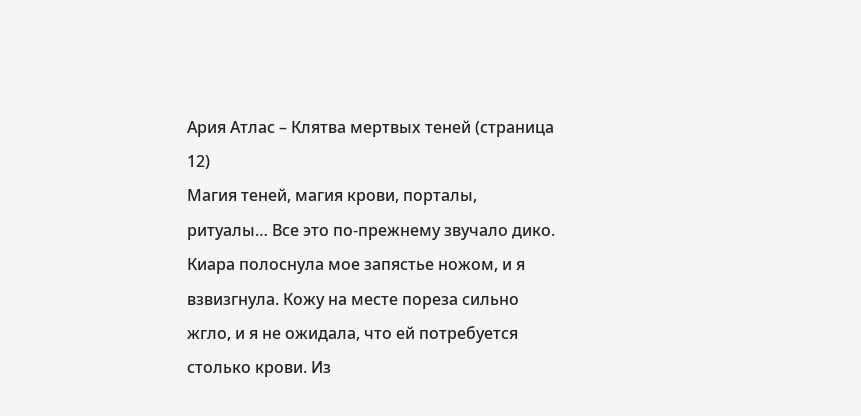Ария Атлас – Клятва мертвых теней (страница 12)
Магия теней, магия крови, порталы, ритуалы… Все это по-прежнему звучало дико.
Киара полоснула мое запястье ножом, и я взвизгнула. Кожу на месте пореза сильно жгло, и я не ожидала, что ей потребуется столько крови. Из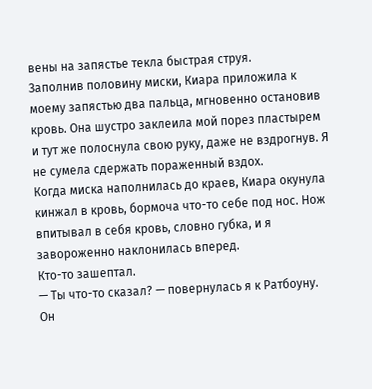вены на запястье текла быстрая струя.
Заполнив половину миски, Киара приложила к моему запястью два пальца, мгновенно остановив кровь. Она шустро заклеила мой порез пластырем и тут же полоснула свою руку, даже не вздрогнув. Я не сумела сдержать пораженный вздох.
Когда миска наполнилась до краев, Киара окунула кинжал в кровь, бормоча что-то себе под нос. Нож впитывал в себя кровь, словно губка, и я завороженно наклонилась вперед.
Кто-то зашептал.
— Ты что-то сказал? — повернулась я к Ратбоуну.
Он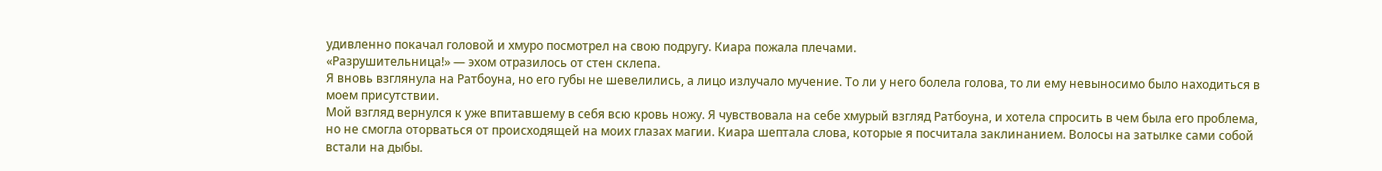удивленно покачал головой и хмуро посмотрел на свою подругу. Киара пожала плечами.
«Разрушительница!» — эхом отразилось от стен склепа.
Я вновь взглянула на Ратбоуна, но его губы не шевелились, а лицо излучало мучение. То ли у него болела голова, то ли ему невыносимо было находиться в моем присутствии.
Мой взгляд вернулся к уже впитавшему в себя всю кровь ножу. Я чувствовала на себе хмурый взгляд Ратбоуна, и хотела спросить в чем была его проблема, но не смогла оторваться от происходящей на моих глазах магии. Киара шептала слова, которые я посчитала заклинанием. Волосы на затылке сами собой встали на дыбы.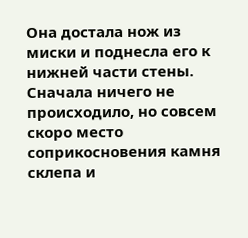Она достала нож из миски и поднесла его к нижней части стены. Сначала ничего не происходило, но совсем скоро место соприкосновения камня склепа и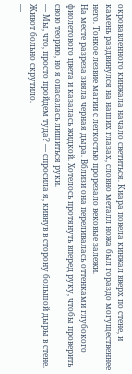окровавленного кинжала начало светиться. Киара повела кинжал вверх по стене, и камень раздвинулся на наших глазах, словно металл ножа был гораздо могущественнее него. Тонкое лезвие магии с легкостью прорезало вековые залежи.
На месте разреза зияла черная дыра. Вблизи она переливалась оттенками глубокого фиолетового цвета и казалась жидкой. Хотелось протянуть вперед руку, чтобы проверить свою теорию, но я опасалась лишиться руки.
— Мы, что, просто пройдем туда? — спросила я, кивнув в сторону большой дыры в стене.
Живот больно скрутило.
—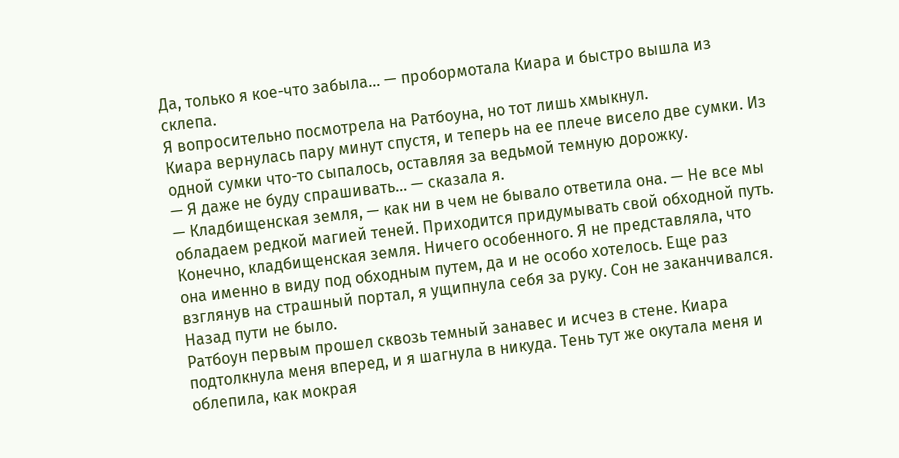Да, только я кое-что забыла… — пробормотала Киара и быстро вышла из склепа.
Я вопросительно посмотрела на Ратбоуна, но тот лишь хмыкнул.
Киара вернулась пару минут спустя, и теперь на ее плече висело две сумки. Из одной сумки что-то сыпалось, оставляя за ведьмой темную дорожку.
— Я даже не буду спрашивать… — сказала я.
— Кладбищенская земля, — как ни в чем не бывало ответила она. — Не все мы обладаем редкой магией теней. Приходится придумывать свой обходной путь.
Конечно, кладбищенская земля. Ничего особенного. Я не представляла, что она именно в виду под обходным путем, да и не особо хотелось. Еще раз взглянув на страшный портал, я ущипнула себя за руку. Сон не заканчивался.
Назад пути не было.
Ратбоун первым прошел сквозь темный занавес и исчез в стене. Киара подтолкнула меня вперед, и я шагнула в никуда. Тень тут же окутала меня и облепила, как мокрая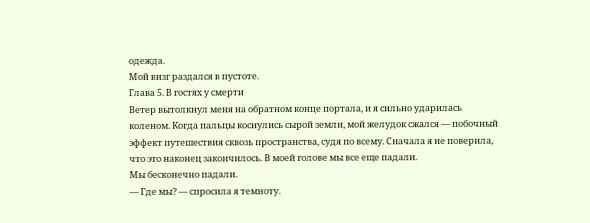одежда.
Мой визг раздался в пустоте.
Глава 5. В гостях у смерти
Ветер вытолкнул меня на обратном конце портала, и я сильно ударилась коленом. Когда пальцы коснулись сырой земли, мой желудок сжался — побочный эффект путешествия сквозь пространства, судя по всему. Сначала я не поверила, что это наконец закончилось. В моей голове мы все еще падали.
Мы бесконечно падали.
— Где мы? — спросила я темноту.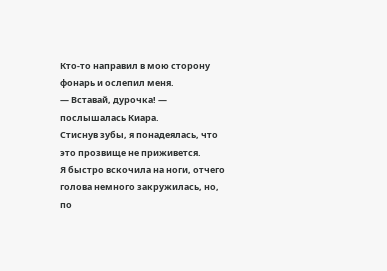Кто-то направил в мою сторону фонарь и ослепил меня.
— Вставай, дурочка! — послышалась Киара.
Стиснув зубы, я понадеялась, что это прозвище не приживется.
Я быстро вскочила на ноги, отчего голова немного закружилась, но, по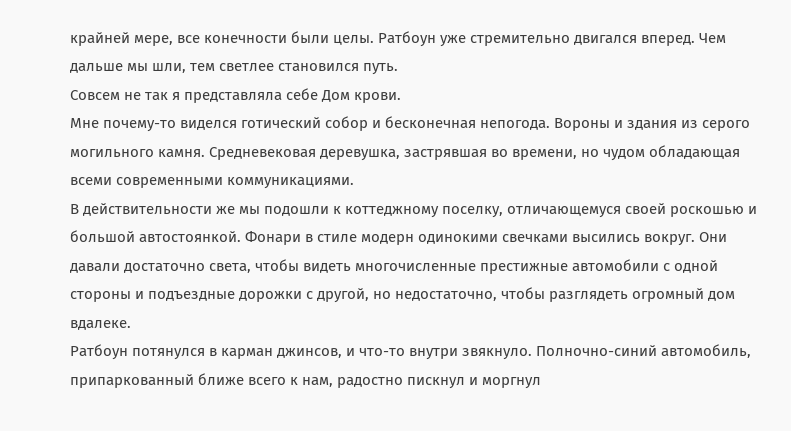крайней мере, все конечности были целы. Ратбоун уже стремительно двигался вперед. Чем дальше мы шли, тем светлее становился путь.
Совсем не так я представляла себе Дом крови.
Мне почему-то виделся готический собор и бесконечная непогода. Вороны и здания из серого могильного камня. Средневековая деревушка, застрявшая во времени, но чудом обладающая всеми современными коммуникациями.
В действительности же мы подошли к коттеджному поселку, отличающемуся своей роскошью и большой автостоянкой. Фонари в стиле модерн одинокими свечками высились вокруг. Они давали достаточно света, чтобы видеть многочисленные престижные автомобили с одной стороны и подъездные дорожки с другой, но недостаточно, чтобы разглядеть огромный дом вдалеке.
Ратбоун потянулся в карман джинсов, и что-то внутри звякнуло. Полночно-синий автомобиль, припаркованный ближе всего к нам, радостно пискнул и моргнул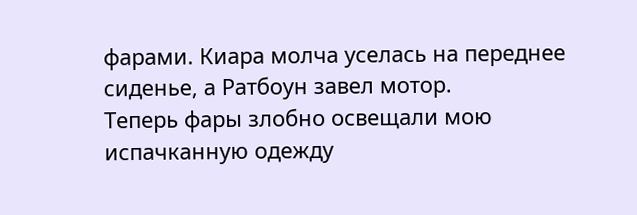фарами. Киара молча уселась на переднее сиденье, а Ратбоун завел мотор.
Теперь фары злобно освещали мою испачканную одежду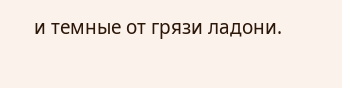и темные от грязи ладони.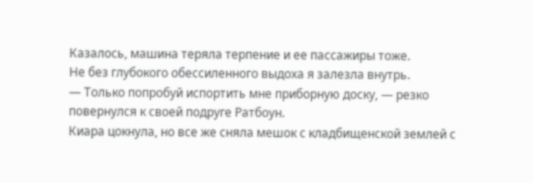Казалось, машина теряла терпение и ее пассажиры тоже.
Не без глубокого обессиленного выдоха я залезла внутрь.
— Только попробуй испортить мне приборную доску, — резко повернулся к своей подруге Ратбоун.
Киара цокнула, но все же сняла мешок с кладбищенской землей с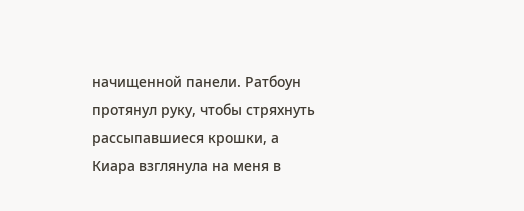начищенной панели. Ратбоун протянул руку, чтобы стряхнуть рассыпавшиеся крошки, а Киара взглянула на меня в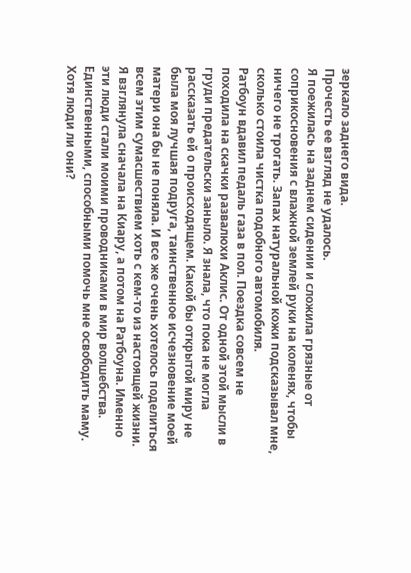зеркало заднего вида.
Прочесть ее взгляд не удалось.
Я поежилась на заднем сидении и сложила грязные от соприкосновения с влажной землей руки на коленях, чтобы ничего не трогать. Запах натуральной кожи подсказывал мне, сколько стоила чистка подобного автомобиля.
Ратбоун вдавил педаль газа в пол. Поездка совсем не походила на скачки развалюхи Аклис. От одной этой мысли в груди предательски заныло. Я знала, что пока не могла рассказать ей о происходящем. Какой бы открытой миру не была моя лучшая подруга, таинственное исчезновение моей матери она бы не поняла. И все же очень хотелось поделиться всем этим сумасшествием хоть с кем-то из настоящей жизни.
Я взглянула сначала на Киару, а потом на Ратбоуна. Именно эти люди стали моими проводниками в мир волшебства. Единственными, способными помочь мне освободить маму.
Хотя люди ли они?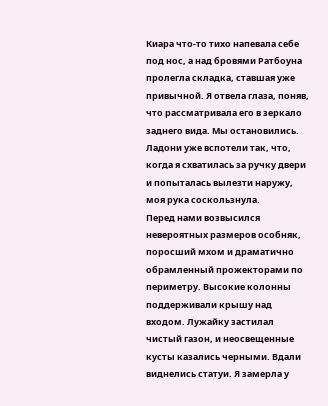Киара что-то тихо напевала себе под нос, а над бровями Ратбоуна пролегла складка, ставшая уже привычной. Я отвела глаза, поняв, что рассматривала его в зеркало заднего вида. Мы остановились. Ладони уже вспотели так, что, когда я схватилась за ручку двери и попыталась вылезти наружу, моя рука соскользнула.
Перед нами возвысился невероятных размеров особняк, поросший мхом и драматично обрамленный прожекторами по периметру. Высокие колонны поддерживали крышу над входом. Лужайку застилал чистый газон, и неосвещенные кусты казались черными. Вдали виднелись статуи. Я замерла у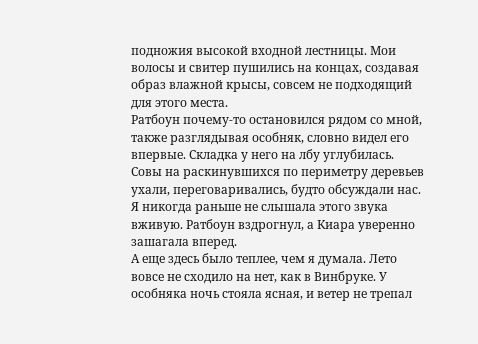подножия высокой входной лестницы. Мои волосы и свитер пушились на концах, создавая образ влажной крысы, совсем не подходящий для этого места.
Ратбоун почему-то остановился рядом со мной, также разглядывая особняк, словно видел его впервые. Складка у него на лбу углубилась.
Совы на раскинувшихся по периметру деревьев ухали, переговаривались, будто обсуждали нас. Я никогда раньше не слышала этого звука вживую. Ратбоун вздрогнул, а Киара уверенно зашагала вперед.
А еще здесь было теплее, чем я думала. Лето вовсе не сходило на нет, как в Винбруке. У особняка ночь стояла ясная, и ветер не трепал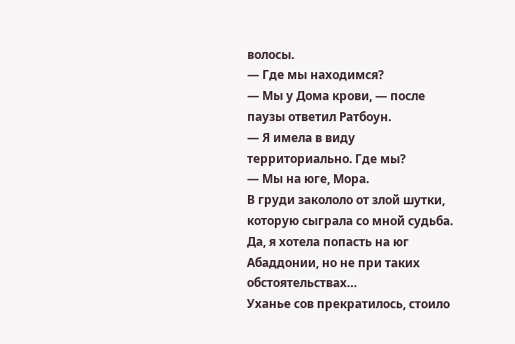волосы.
— Где мы находимся?
— Мы у Дома крови, — после паузы ответил Ратбоун.
— Я имела в виду территориально. Где мы?
— Мы на юге, Мора.
В груди закололо от злой шутки, которую сыграла со мной судьба. Да, я хотела попасть на юг Абаддонии, но не при таких обстоятельствах…
Уханье сов прекратилось, стоило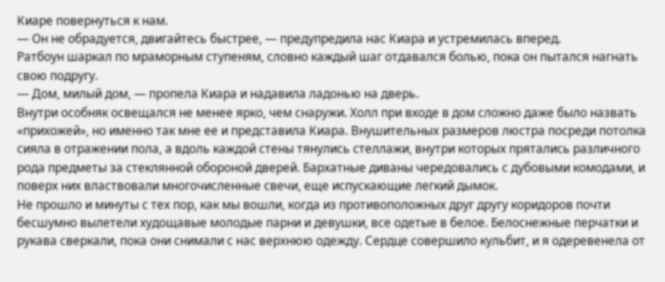Киаре повернуться к нам.
— Он не обрадуется, двигайтесь быстрее, — предупредила нас Киара и устремилась вперед.
Ратбоун шаркал по мраморным ступеням, словно каждый шаг отдавался болью, пока он пытался нагнать свою подругу.
— Дом, милый дом, — пропела Киара и надавила ладонью на дверь.
Внутри особняк освещался не менее ярко, чем снаружи. Холл при входе в дом сложно даже было назвать «прихожей», но именно так мне ее и представила Киара. Внушительных размеров люстра посреди потолка сияла в отражении пола, а вдоль каждой стены тянулись стеллажи, внутри которых прятались различного рода предметы за стеклянной обороной дверей. Бархатные диваны чередовались с дубовыми комодами, и поверх них властвовали многочисленные свечи, еще испускающие легкий дымок.
Не прошло и минуты с тех пор, как мы вошли, когда из противоположных друг другу коридоров почти бесшумно вылетели худощавые молодые парни и девушки, все одетые в белое. Белоснежные перчатки и рукава сверкали, пока они снимали с нас верхнюю одежду. Сердце совершило кульбит, и я одеревенела от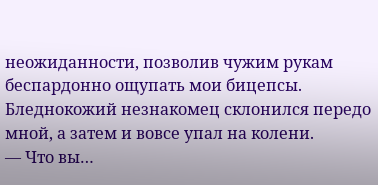неожиданности, позволив чужим рукам беспардонно ощупать мои бицепсы.
Бледнокожий незнакомец склонился передо мной, а затем и вовсе упал на колени.
— Что вы…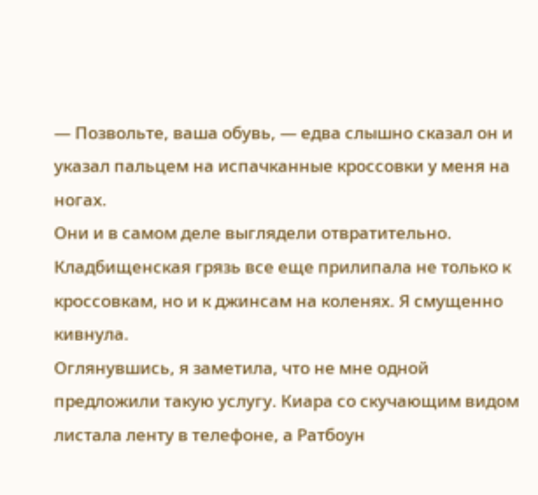— Позвольте, ваша обувь, — едва слышно сказал он и указал пальцем на испачканные кроссовки у меня на ногах.
Они и в самом деле выглядели отвратительно. Кладбищенская грязь все еще прилипала не только к кроссовкам, но и к джинсам на коленях. Я смущенно кивнула.
Оглянувшись, я заметила, что не мне одной предложили такую услугу. Киара со скучающим видом листала ленту в телефоне, а Ратбоун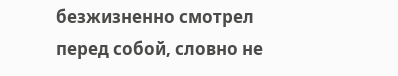безжизненно смотрел перед собой, словно не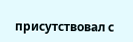присутствовал с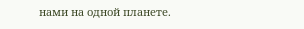нами на одной планете.